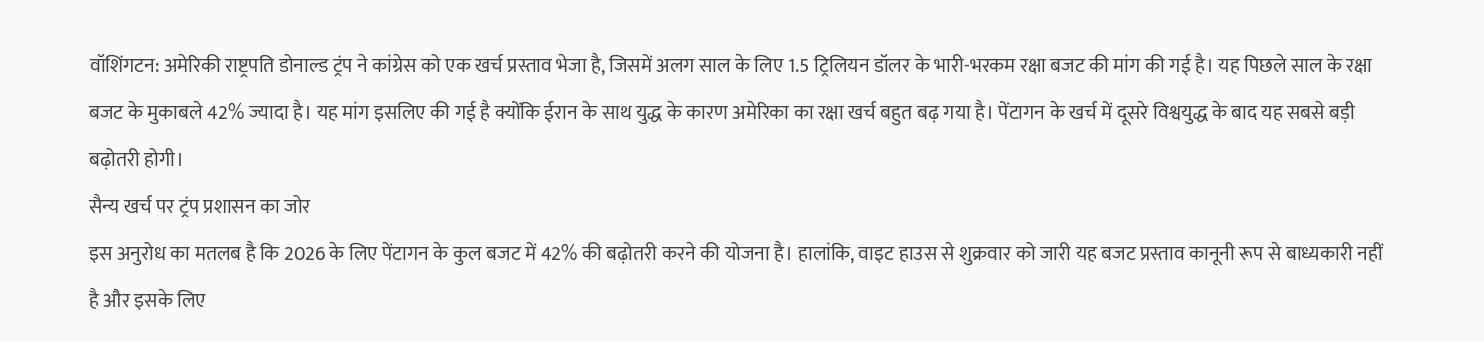वॉशिंगटन: अमेरिकी राष्ट्रपति डोनाल्ड ट्रंप ने कांग्रेस को एक खर्च प्रस्ताव भेजा है, जिसमें अलग साल के लिए 1.5 ट्रिलियन डॉलर के भारी-भरकम रक्षा बजट की मांग की गई है। यह पिछले साल के रक्षा बजट के मुकाबले 42% ज्यादा है। यह मांग इसलिए की गई है क्योंकि ईरान के साथ युद्ध के कारण अमेरिका का रक्षा खर्च बहुत बढ़ गया है। पेंटागन के खर्च में दूसरे विश्वयुद्ध के बाद यह सबसे बड़ी बढ़ोतरी होगी।
सैन्य खर्च पर ट्रंप प्रशासन का जोर
इस अनुरोध का मतलब है कि 2026 के लिए पेंटागन के कुल बजट में 42% की बढ़ोतरी करने की योजना है। हालांकि, वाइट हाउस से शुक्रवार को जारी यह बजट प्रस्ताव कानूनी रूप से बाध्यकारी नहीं है और इसके लिए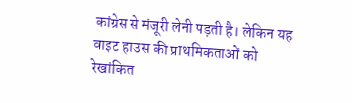कांग्रेस से मंजूरी लेनी पड़ती है। लेकिन यह वाइट हाउस की प्राथमिकताओं को रेखांकित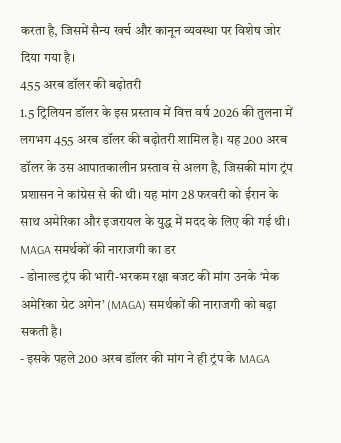करता है, जिसमें सैन्य खर्च और कानून व्यवस्था पर विशेष जोर दिया गया है।
455 अरब डॉलर की बढ़ोतरी
1.5 ट्रिलियन डॉलर के इस प्रस्ताव में वित्त वर्ष 2026 की तुलना में लगभग 455 अरब डॉलर की बढ़ोतरी शामिल है। यह 200 अरब डॉलर के उस आपातकालीन प्रस्ताव से अलग है, जिसकी मांग ट्रंप प्रशासन ने कांग्रेस से की थी। यह मांग 28 फरवरी को ईरान के साथ अमेरिका और इजरायल के युद्ध में मदद के लिए की गई थी।
MAGA समर्थकों की नाराजगी का डर
- डोनाल्ड ट्रंप की भारी-भरकम रक्षा बजट की मांग उनके ‘मेक अमेरिका ग्रेट अगेन’ (MAGA) समर्थकों की नाराजगी को बढ़ा सकती है।
- इसके पहले 200 अरब डॉलर की मांग ने ही ट्रंप के MAGA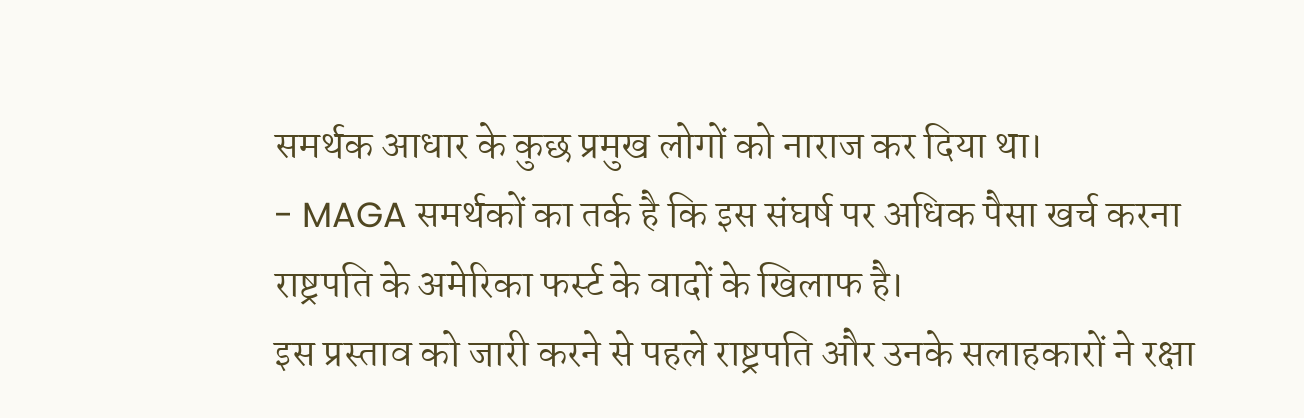समर्थक आधार के कुछ प्रमुख लोगों को नाराज कर दिया था।
- MAGA समर्थकों का तर्क है कि इस संघर्ष पर अधिक पैसा खर्च करना राष्ट्रपति के अमेरिका फर्स्ट के वादों के खिलाफ है।
इस प्रस्ताव को जारी करने से पहले राष्ट्रपति और उनके सलाहकारों ने रक्षा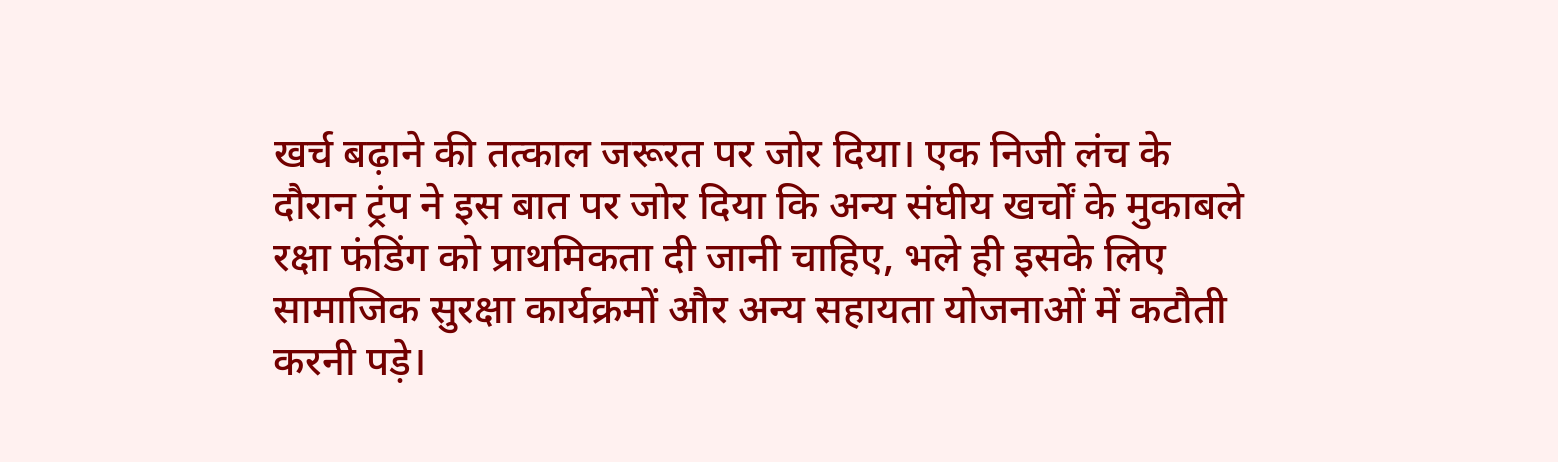खर्च बढ़ाने की तत्काल जरूरत पर जोर दिया। एक निजी लंच के दौरान ट्रंप ने इस बात पर जोर दिया कि अन्य संघीय खर्चों के मुकाबले रक्षा फंडिंग को प्राथमिकता दी जानी चाहिए, भले ही इसके लिए सामाजिक सुरक्षा कार्यक्रमों और अन्य सहायता योजनाओं में कटौती करनी पड़े।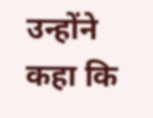उन्होंने कहा कि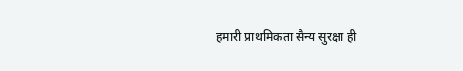हमारी प्राथमिकता सैन्य सुरक्षा ही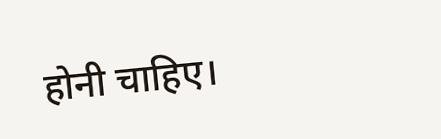होनी चाहिए।